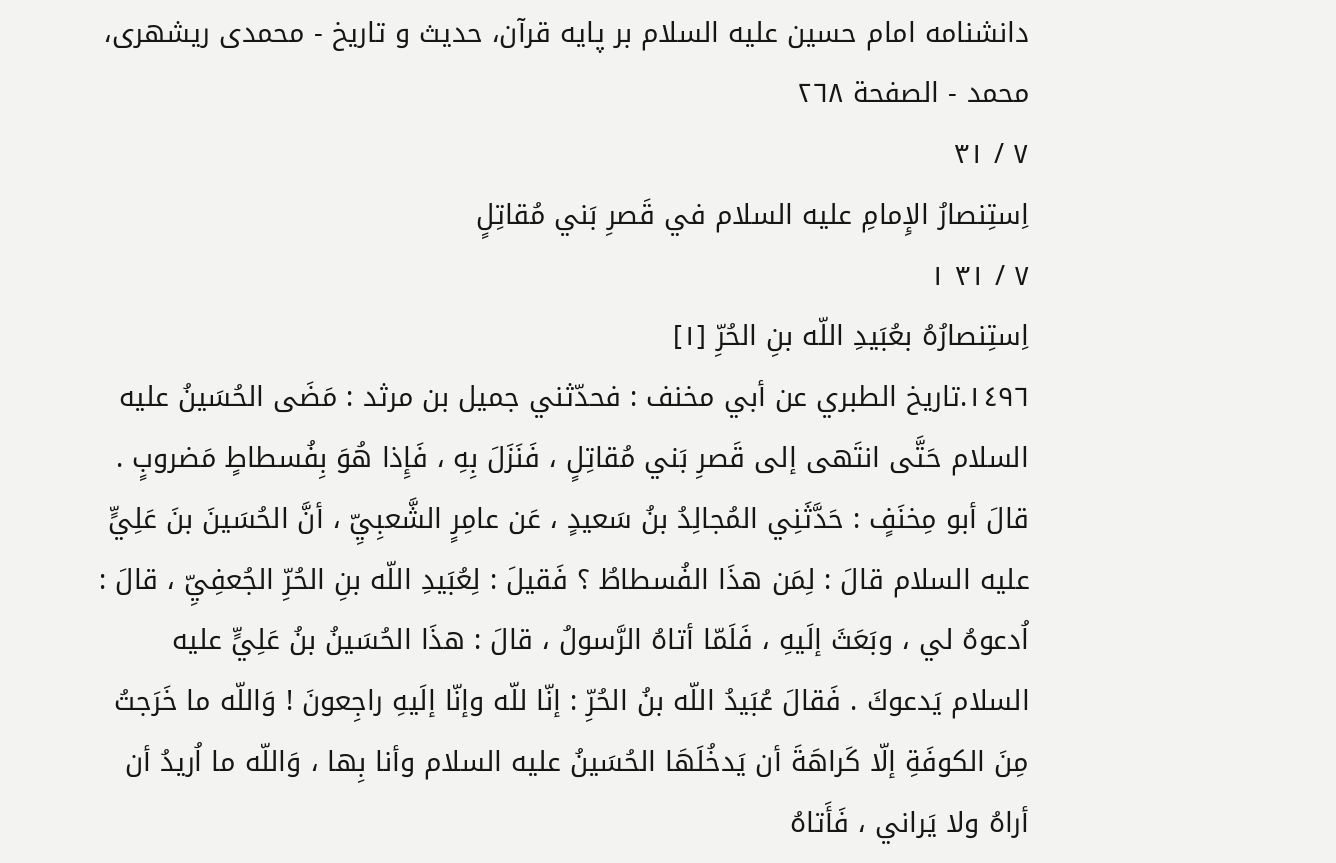دانشنامه امام حسين عليه السلام بر پايه قرآن، حديث و تاریخ - محمدی ریشهری، محمد - الصفحة ٢٦٨
٧ / ٣١
اِستِنصارُ الإِمامِ عليه السلام في قَصرِ بَني مُقاتِلٍ
٧ / ٣١ ١
اِستِنصارُهُ بعُبَيدِ اللّه بنِ الحُرِّ [١]
١٤٩٦.تاريخ الطبري عن أبي مخنف : فحدّثني جميل بن مرثد : مَضَى الحُسَينُ عليه السلام حَتَّى انتَهى إلى قَصرِ بَني مُقاتِلٍ ، فَنَزَلَ بِهِ ، فَإِذا هُوَ بِفُسطاطٍ مَضروبٍ . قالَ أبو مِخنَفٍ : حَدَّثَنِي المُجالِدُ بنُ سَعيدٍ ، عَن عامِرٍ الشَّعبِيِّ ، أنَّ الحُسَينَ بنَ عَلِيٍّ عليه السلام قالَ : لِمَن هذَا الفُسطاطُ ؟ فَقيلَ : لِعُبَيدِ اللّه بنِ الحُرِّ الجُعفِيِّ ، قالَ : اُدعوهُ لي ، وبَعَثَ إلَيهِ ، فَلَمّا أتاهُ الرَّسولُ ، قالَ : هذَا الحُسَينُ بنُ عَلِيٍّ عليه السلام يَدعوكَ . فَقالَ عُبَيدُ اللّه بنُ الحُرِّ : إنّا للّه وإنّا إلَيهِ راجِعونَ ! وَاللّه ما خَرَجتُ مِنَ الكوفَةِ إلّا كَراهَةَ أن يَدخُلَهَا الحُسَينُ عليه السلام وأنا بِها ، وَاللّه ما اُريدُ أن أراهُ ولا يَراني ، فَأَتاهُ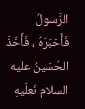الرَّسولُ فَأَخبَرَهُ ، فَأَخَذَ الحُسَينُ عليه السلام نَعلَيهِ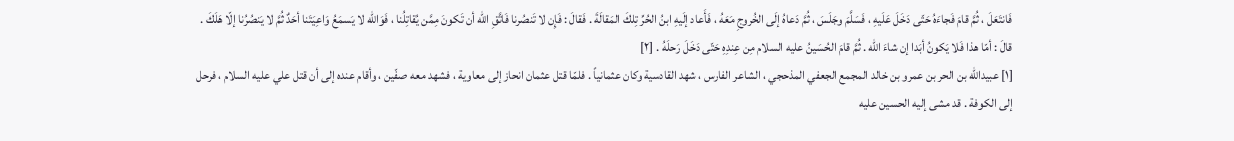فَانتَعَلَ ، ثُمَّ قامَ فَجاءَهُ حَتّى دَخَلَ عَلَيهِ ، فَسَلَّمَ وجَلَسَ ، ثُمَّ دَعاهُ إلَى الخُروجِ مَعَهُ ، فَأَعاد إلَيهِ ابنُ الحُرِّ تِلكَ المَقالَةَ . فَقالَ : فَإِن لا تَنصُرنا فَاتَّقِ اللّه أن تَكونَ مِمَّن يُقاتِلُنا ، فَوَاللّه لا يَسمَعُ وَاعِيَتَنا أحَدٌ ثُمَّ لا يَنصُرُنا إلّا هَلَكَ . قالَ : أمّا هذا فَلا يَكونُ أبَدا إن شاءَ اللّه . ثُمَّ قامَ الحُسَينُ عليه السلام مِن عِندِهِ حَتّى دَخَلَ رَحلَهُ . [٢]
[١] عبيداللّه بن الحر بن عمرو بن خالد المجمع الجعفي المذحجي ، الشاعر الفارس ، شهد القادسية وكان عثمانياً . فلمّا قتل عثمان انحاز إلى معاوية ، فشهد معه صفّين ، وأقام عنده إلى أن قتل علي عليه السلام ، فرحل إلى الكوفة . قد مشى إليه الحسين عليه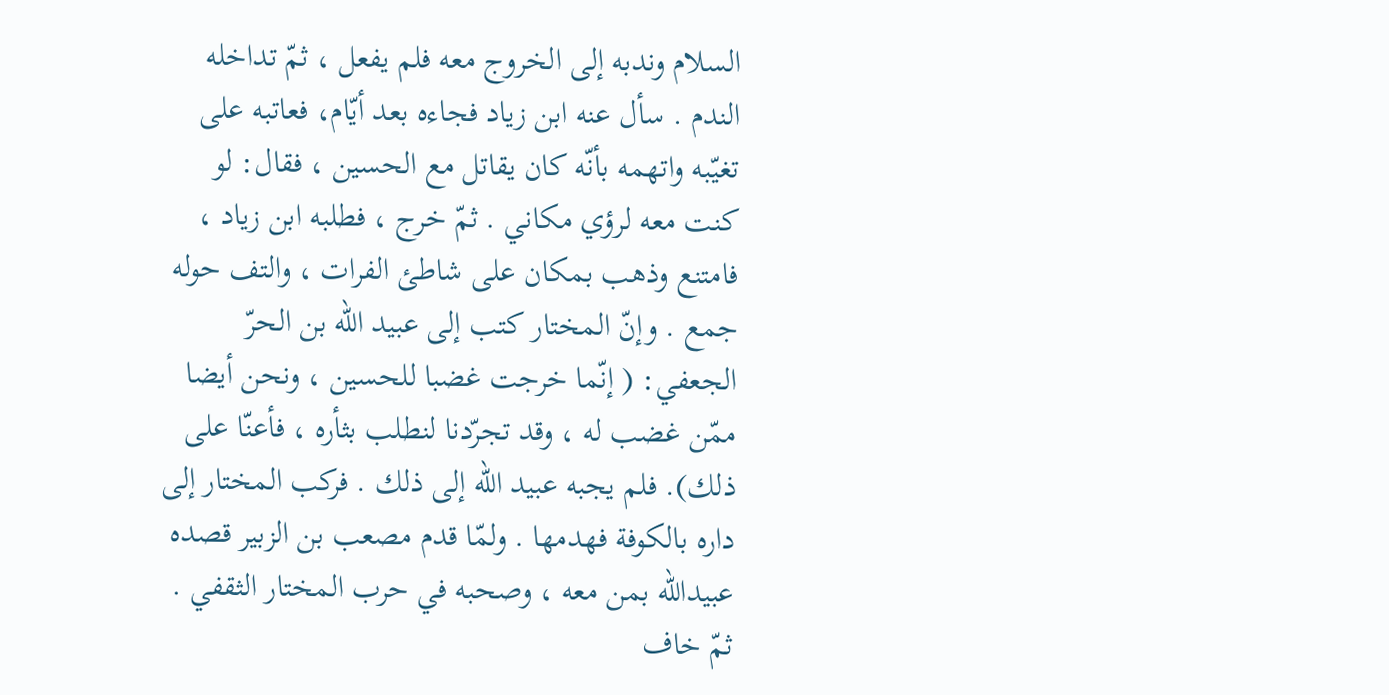السلام وندبه إلى الخروج معه فلم يفعل ، ثمّ تداخله الندم . سأل عنه ابن زياد فجاءه بعد أيّام، فعاتبه على تغيّبه واتهمه بأنّه كان يقاتل مع الحسين ، فقال: لو كنت معه لرؤي مكاني . ثمّ خرج ، فطلبه ابن زياد ، فامتنع وذهب بمكان على شاطئ الفرات ، والتف حوله جمع . وإنّ المختار كتب إلى عبيد اللّه بن الحرّ الجعفي: ( إنّما خرجت غضبا للحسين ، ونحن أيضا ممّن غضب له ، وقد تجرّدنا لنطلب بثأره ، فأعنّا على ذلك). فلم يجبه عبيد اللّه إلى ذلك . فركب المختار إلى داره بالكوفة فهدمها . ولمّا قدم مصعب بن الزبير قصده عبيداللّه بمن معه ، وصحبه في حرب المختار الثقفي . ثمّ خاف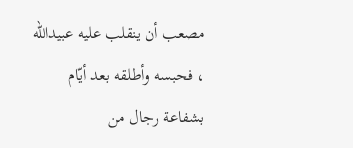مصعب أن ينقلب عليه عبيداللّه ، فحبسه وأطلقه بعد أيّام بشفاعة رجال من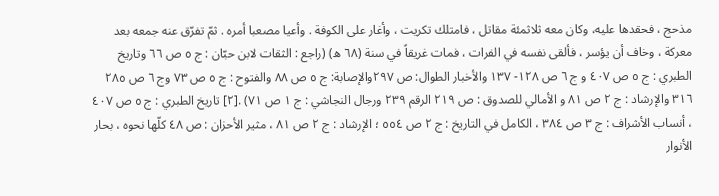مذحج ، فحقدها عليه، وكان معه ثلاثمئة مقاتل ، فامتلك تكريت ، وأغار على الكوفة . وأعيا مصعبا أمره . ثمّ تفرّق عنه جمعه بعد معركة ، وخاف أن يؤسر ، فألقى نفسه في الفرات ، فمات غريقاً في سنة (٦٨ ه) (راجع : الثقات لابن حبّان : ج ٥ ص ٦٦ وتاريخ الطبري : ج ٥ ص ٤٠٧ و ج ٦ ص ١٢٨- ١٣٧ والأخبار الطوال: ص ٢٩٧والإصابة: ج ٥ ص ٨٨ والفتوح : ج ٥ ص ٧٣ وج ٦ ص ٢٨٥ ٣١٦ والإرشاد : ج ٢ ص ٨١ و الأمالي للصدوق : ص ٢١٩ الرقم ٢٣٩ ورجال النجاشي : ج ١ ص ٧١) .[٢] تاريخ الطبري : ج ٥ ص ٤٠٧ ، أنساب الأشراف : ج ٣ ص ٣٨٤ ، الكامل في التاريخ : ج ٢ ص ٥٥٤ ؛ الإرشاد : ج ٢ ص ٨١ ، مثير الأحزان : ص ٤٨ كلّها نحوه ، بحار الأنوار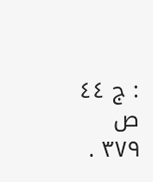: ج ٤٤ ص ٣٧٩ .